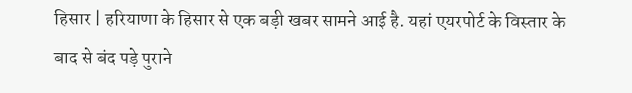हिसार | हरियाणा के हिसार से एक बड़ी खबर सामने आई है. यहां एयरपोर्ट के विस्तार के बाद से बंद पड़े पुराने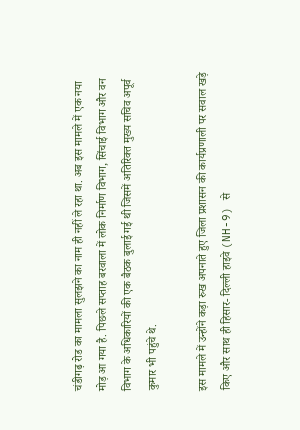चंडीगढ़ रोड का मामला सुलझने का नाम ही नहीं ले रहा था. अब इस मामले में एक नया मोड़ आ गया है. पिछले सप्ताह बरवाला में लोक निर्माण विभाग, सिंचाई विभाग और वन विभाग के अधिकारियों की एक बैठक बुलाई गई थी जिसमें अतिरिक्त मुख्य सचिव अपूर्व कुमार भी पहुंचे थे.

इस मामले में उन्होंने कड़ा रुख अपनाते हुए जिला प्रशासन की कार्यप्रणाली पर सवाल खड़े किए और साथ ही हिसार- दिल्ली हाइवे (NH-9) से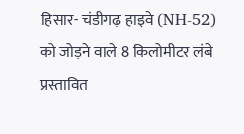हिसार- चंडीगढ़ हाइवे (NH-52) को जोड़ने वाले 8 किलोमीटर लंबे प्रस्तावित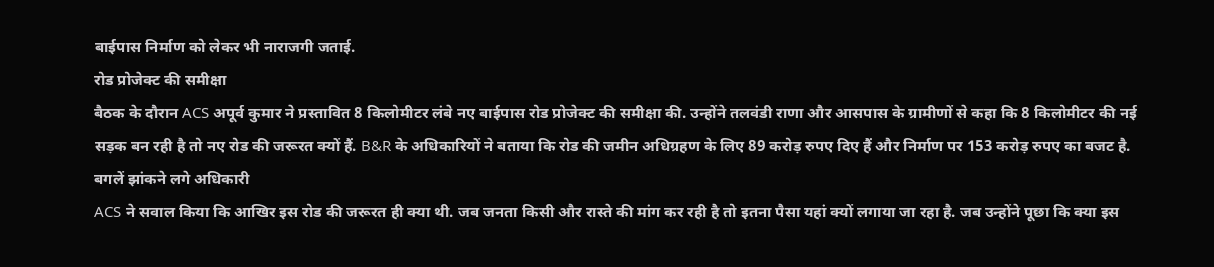बाईपास निर्माण को लेकर भी नाराजगी जताई.
रोड प्रोजेक्ट की समीक्षा
बैठक के दौरान ACS अपूर्व कुमार ने प्रस्तावित 8 किलोमीटर लंबे नए बाईपास रोड प्रोजेक्ट की समीक्षा की. उन्होंने तलवंडी राणा और आसपास के ग्रामीणों से कहा कि 8 किलोमीटर की नई सड़क बन रही है तो नए रोड की जरूरत क्यों हैं. B&R के अधिकारियों ने बताया कि रोड की जमीन अधिग्रहण के लिए 89 करोड़ रुपए दिए हैं और निर्माण पर 153 करोड़ रुपए का बजट है.
बगलें झांकने लगे अधिकारी
ACS ने सवाल किया कि आखिर इस रोड की जरूरत ही क्या थी. जब जनता किसी और रास्ते की मांग कर रही है तो इतना पैसा यहां क्यों लगाया जा रहा है. जब उन्होंने पूछा कि क्या इस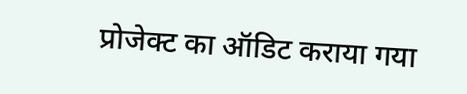प्रोजेक्ट का ऑडिट कराया गया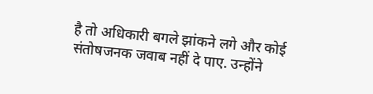है तो अधिकारी बगले झांकने लगे और कोई संतोषजनक जवाब नहीं दे पाए. उन्होंने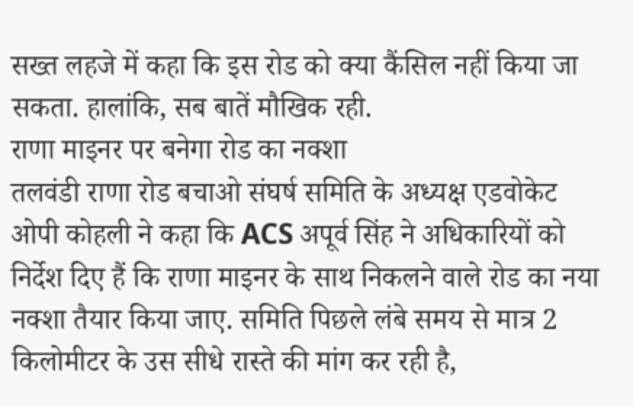सख्त लहजे में कहा कि इस रोड को क्या कैंसिल नहीं किया जा सकता. हालांकि, सब बातें मौखिक रही.
राणा माइनर पर बनेगा रोड का नक्शा
तलवंडी राणा रोड बचाओ संघर्ष समिति के अध्यक्ष एडवोकेट ओपी कोहली ने कहा कि ACS अपूर्व सिंह ने अधिकारियों को निर्देश दिए हैं कि राणा माइनर के साथ निकलने वाले रोड का नया नक्शा तैयार किया जाए. समिति पिछले लंबे समय से मात्र 2 किलोमीटर के उस सीधे रास्ते की मांग कर रही है,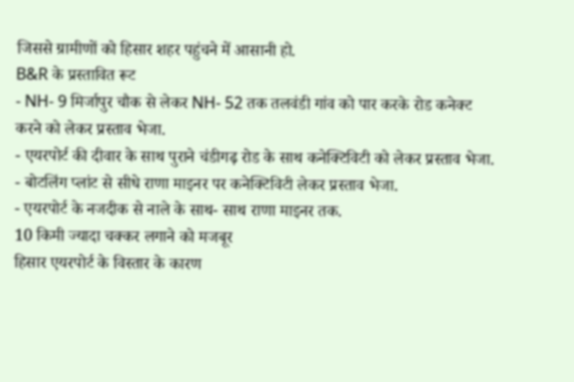जिससे ग्रामीणों को हिसार शहर पहुंचने में आसानी हो.
B&R के प्रस्तावित रूट
- NH- 9 मिर्जापुर चौक से लेकर NH- 52 तक तलवंडी गांव को पार करके रोड कनेक्ट करने को लेकर प्रस्ताव भेजा.
- एयरपोर्ट की दीवार के साथ पुराने चंडीगढ़ रोड के साथ कनेक्टिविटी को लेकर प्रस्ताव भेजा.
- बोटलिंग प्लांट से सीधे राणा माइनर पर कनेक्टिविटी लेकर प्रस्ताव भेजा.
- एयरपोर्ट के नजदीक से नाले के साथ- साथ राणा माइनर तक.
10 किमी ज्यादा चक्कर लगाने को मजबूर
हिसार एयरपोर्ट के विस्तार के कारण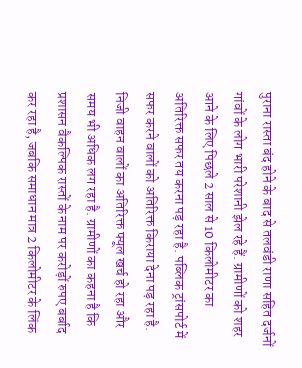पुराना रास्ता बंद होने के बाद से तलवंडी राणा सहित दर्जनों गांवों के लोग भारी परेशानी झेल रहे हैं. ग्रामीणों को शहर आने के लिए पिछले 2 साल से 10 किलोमीटर का अतिरिक्त सफर तय करना पड़ रहा है. पब्लिक ट्रांसपोर्ट में सफर करने वालों को अतिरिक्त किराया देना पड़ रहा है. निजी वाहन वालों का अतिरिक्त फ्यूल खर्च हो रहा और समय भी अधिक लग रहा है. ग्रामीणों का कहना है कि प्रशासन वैकल्पिक रास्तों के नाम पर करोड़ों रुपए बर्बाद कर रहा है, जबकि समाधान मात्र 2 किलोमीटर के लिंक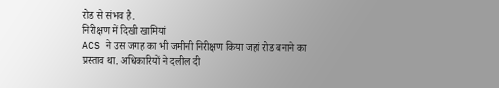रोड से संभव है.
निरीक्षण में दिखी खामियां
ACS ने उस जगह का भी जमीनी निरीक्षण किया जहां रोड बनाने का प्रस्ताव था. अधिकारियों ने दलील दी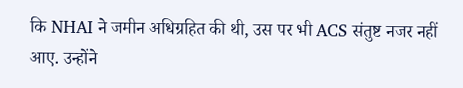कि NHAI ने जमीन अधिग्रहित की थी, उस पर भी ACS संतुष्ट नजर नहीं आए. उन्होंने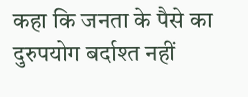कहा कि जनता के पैसे का दुरुपयोग बर्दाश्त नहीं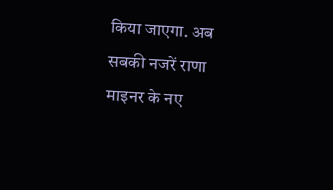किया जाएगा. अब सबकी नजरें राणा माइनर के नए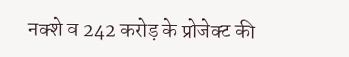नक्शे व 242 करोड़ के प्रोजेक्ट की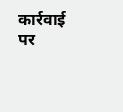कार्रवाई पर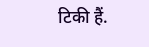टिकी हैं.